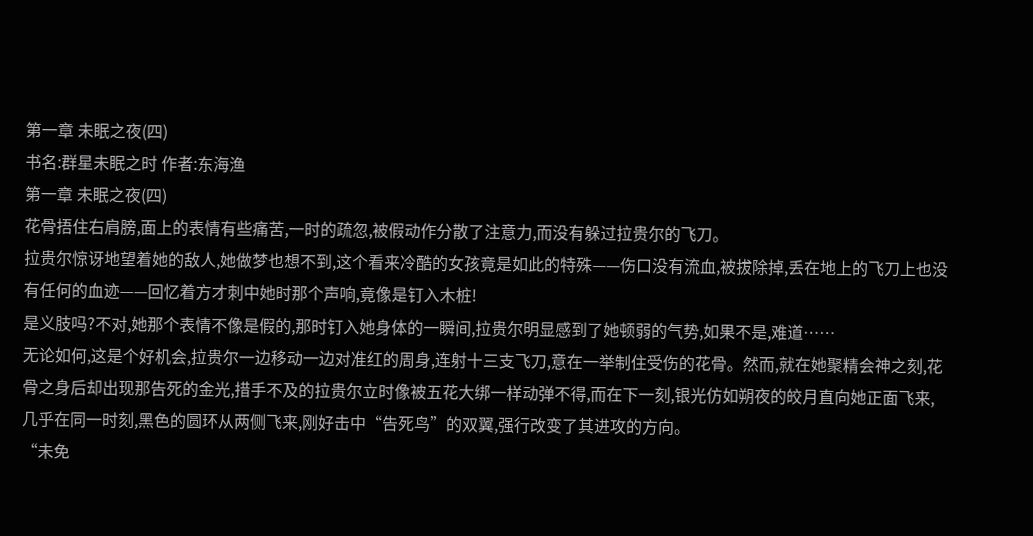第一章 未眠之夜(四)
书名:群星未眠之时 作者:东海渔
第一章 未眠之夜(四)
花骨捂住右肩膀,面上的表情有些痛苦,一时的疏忽,被假动作分散了注意力,而没有躲过拉贵尔的飞刀。
拉贵尔惊讶地望着她的敌人,她做梦也想不到,这个看来冷酷的女孩竟是如此的特殊——伤口没有流血,被拔除掉,丢在地上的飞刀上也没有任何的血迹——回忆着方才刺中她时那个声响,竟像是钉入木桩!
是义肢吗?不对,她那个表情不像是假的,那时钉入她身体的一瞬间,拉贵尔明显感到了她顿弱的气势,如果不是,难道……
无论如何,这是个好机会,拉贵尔一边移动一边对准红的周身,连射十三支飞刀,意在一举制住受伤的花骨。然而,就在她聚精会神之刻,花骨之身后却出现那告死的金光,措手不及的拉贵尔立时像被五花大绑一样动弹不得,而在下一刻,银光仿如朔夜的皎月直向她正面飞来,几乎在同一时刻,黑色的圆环从两侧飞来,刚好击中“告死鸟”的双翼,强行改变了其进攻的方向。
“未免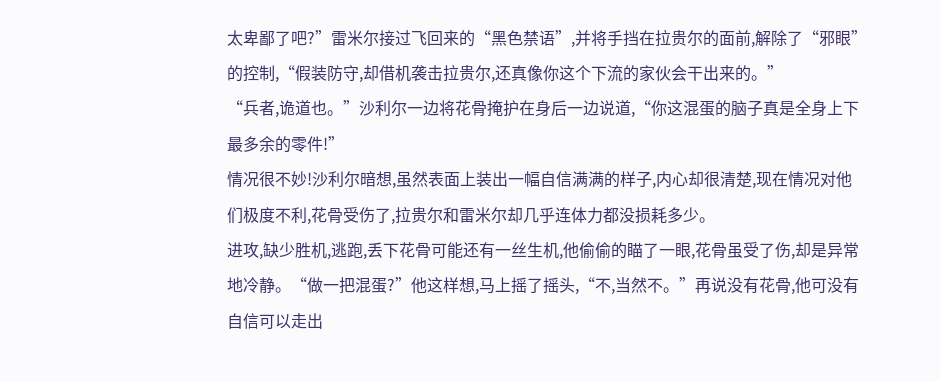太卑鄙了吧?”雷米尔接过飞回来的“黑色禁语”,并将手挡在拉贵尔的面前,解除了“邪眼”的控制,“假装防守,却借机袭击拉贵尔,还真像你这个下流的家伙会干出来的。”
“兵者,诡道也。”沙利尔一边将花骨掩护在身后一边说道,“你这混蛋的脑子真是全身上下最多余的零件!”
情况很不妙!沙利尔暗想,虽然表面上装出一幅自信满满的样子,内心却很清楚,现在情况对他们极度不利,花骨受伤了,拉贵尔和雷米尔却几乎连体力都没损耗多少。
进攻,缺少胜机,逃跑,丢下花骨可能还有一丝生机,他偷偷的瞄了一眼,花骨虽受了伤,却是异常地冷静。“做一把混蛋?”他这样想,马上摇了摇头,“不,当然不。”再说没有花骨,他可没有自信可以走出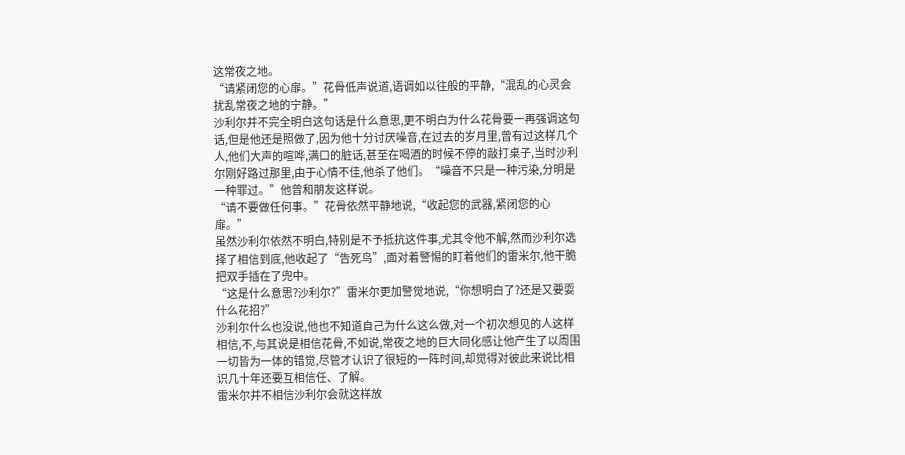这常夜之地。
“请紧闭您的心扉。”花骨低声说道,语调如以往般的平静,“混乱的心灵会扰乱常夜之地的宁静。”
沙利尔并不完全明白这句话是什么意思,更不明白为什么花骨要一再强调这句话,但是他还是照做了,因为他十分讨厌噪音,在过去的岁月里,曾有过这样几个人,他们大声的喧哗,满口的脏话,甚至在喝酒的时候不停的敲打桌子,当时沙利尔刚好路过那里,由于心情不佳,他杀了他们。“噪音不只是一种污染,分明是一种罪过。”他曾和朋友这样说。
“请不要做任何事。”花骨依然平静地说,“收起您的武器,紧闭您的心扉。”
虽然沙利尔依然不明白,特别是不予抵抗这件事,尤其令他不解,然而沙利尔选择了相信到底,他收起了“告死鸟”,面对着警惕的盯着他们的雷米尔,他干脆把双手插在了兜中。
“这是什么意思?沙利尔?”雷米尔更加警觉地说,“你想明白了?还是又要耍什么花招?”
沙利尔什么也没说,他也不知道自己为什么这么做,对一个初次想见的人这样相信,不,与其说是相信花骨,不如说,常夜之地的巨大同化感让他产生了以周围一切皆为一体的错觉,尽管才认识了很短的一阵时间,却觉得对彼此来说比相识几十年还要互相信任、了解。
雷米尔并不相信沙利尔会就这样放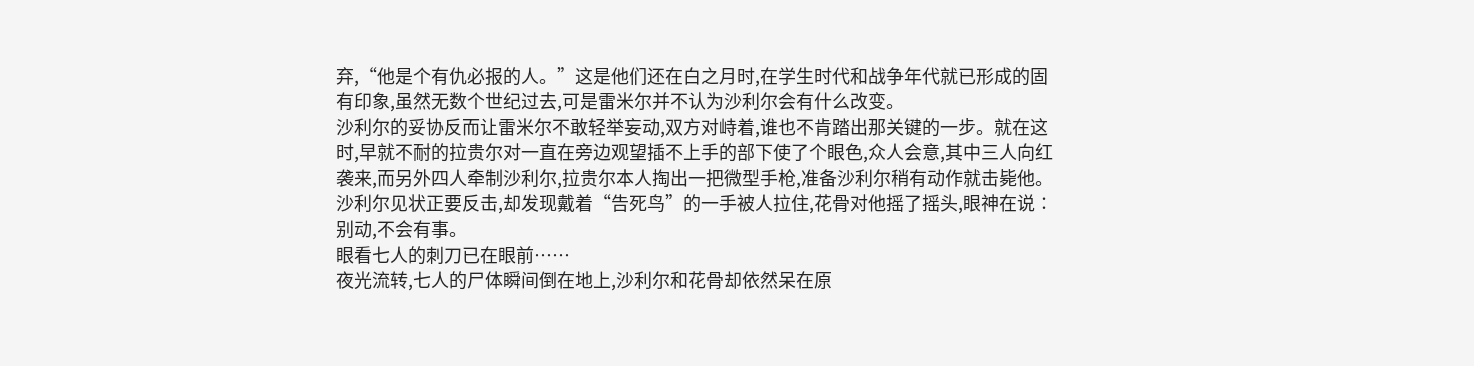弃,“他是个有仇必报的人。”这是他们还在白之月时,在学生时代和战争年代就已形成的固有印象,虽然无数个世纪过去,可是雷米尔并不认为沙利尔会有什么改变。
沙利尔的妥协反而让雷米尔不敢轻举妄动,双方对峙着,谁也不肯踏出那关键的一步。就在这时,早就不耐的拉贵尔对一直在旁边观望插不上手的部下使了个眼色,众人会意,其中三人向红袭来,而另外四人牵制沙利尔,拉贵尔本人掏出一把微型手枪,准备沙利尔稍有动作就击毙他。
沙利尔见状正要反击,却发现戴着“告死鸟”的一手被人拉住,花骨对他摇了摇头,眼神在说∶别动,不会有事。
眼看七人的刺刀已在眼前……
夜光流转,七人的尸体瞬间倒在地上,沙利尔和花骨却依然呆在原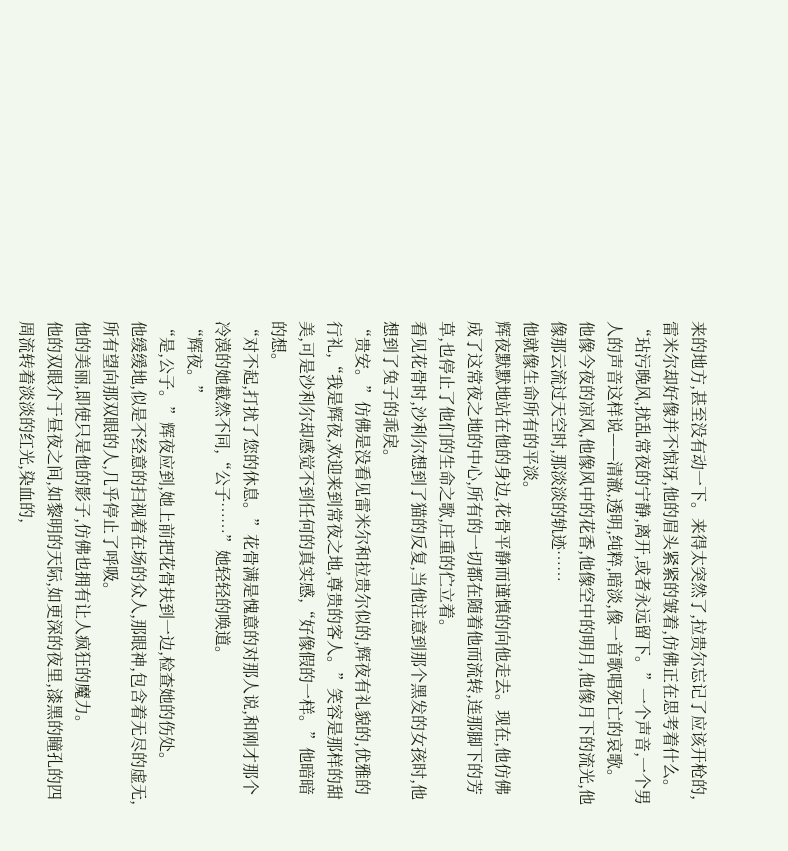来的地方,甚至没有动一下。来得太突然了,拉贵尔忘记了应该开枪的,雷米尔却好像并不惊讶,他的眉头紧紧的皱着,仿佛正在思考着什么。
“玷污晚风,扰乱常夜的宁静,离开,或者永远留下。”一个声音,一个男人的声音这样说——清澈,透明,纯粹,暗淡,像一首歌唱死亡的哀歌。
他像今夜的凉风,他像风中的花香,他像空中的明月,他像月下的流光,他像那云流过天空时,那淡淡的轨迹……
他就像生命所有的平淡。
辉夜默默地站在他的身边,花骨平静而谨慎的向他走去。现在,他仿佛成了这常夜之地的中心,所有的一切都在随着他而流转,连那脚下的芳草,也停止了他们的生命之歌,庄重的伫立着。
看见花骨时,沙利尔想到了猫的反复,当他注意到那个黑发的女孩时,他想到了兔子的乖戾。
“贵安。”仿佛是没看见雷米尔和拉贵尔似的,辉夜有礼貌的,优雅的行礼,“我是辉夜,欢迎来到常夜之地,尊贵的客人。”笑容是那样的甜美,可是沙利尔却感觉不到任何的真实感,“好像假的一样。”他暗暗的想。
“对不起,打扰了您的休息。”花骨满是愧意的对那人说,和刚才那个冷漠的她截然不同,“公子……”她轻轻的唤道。
“辉夜。”
“是,公子。”辉夜应到,她上前把花骨扶到一边,检查她的伤处。
他缓缓地,似是不经意的扫视着在场的众人,那眼神,包含着无尽的虚无,所有望向那双眼的人,几乎停止了呼吸。
他的美丽,即使只是他的影子,仿佛也拥有让人疯狂的魔力。
他的双眼介于昼夜之间,如黎明的天际,如更深的夜里,漆黑的瞳孔的四周流转着淡淡的红光,染血的,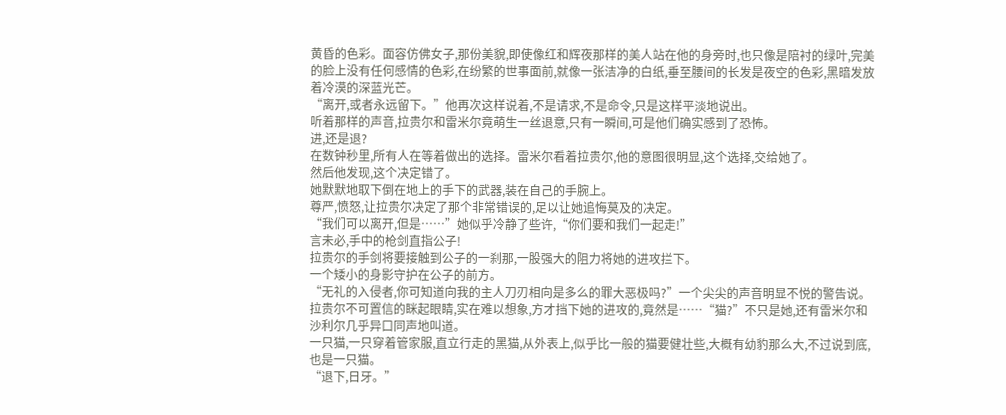黄昏的色彩。面容仿佛女子,那份美貌,即使像红和辉夜那样的美人站在他的身旁时,也只像是陪衬的绿叶,完美的脸上没有任何感情的色彩,在纷繁的世事面前,就像一张洁净的白纸,垂至腰间的长发是夜空的色彩,黑暗发放着冷漠的深蓝光芒。
“离开,或者永远留下。”他再次这样说着,不是请求,不是命令,只是这样平淡地说出。
听着那样的声音,拉贵尔和雷米尔竟萌生一丝退意,只有一瞬间,可是他们确实感到了恐怖。
进,还是退?
在数钟秒里,所有人在等着做出的选择。雷米尔看着拉贵尔,他的意图很明显,这个选择,交给她了。
然后他发现,这个决定错了。
她默默地取下倒在地上的手下的武器,装在自己的手腕上。
尊严,愤怒,让拉贵尔决定了那个非常错误的,足以让她追悔莫及的决定。
“我们可以离开,但是……”她似乎冷静了些许,“你们要和我们一起走!”
言未必,手中的枪剑直指公子!
拉贵尔的手剑将要接触到公子的一刹那,一股强大的阻力将她的进攻拦下。
一个矮小的身影守护在公子的前方。
“无礼的入侵者,你可知道向我的主人刀刃相向是多么的罪大恶极吗?”一个尖尖的声音明显不悦的警告说。
拉贵尔不可置信的眯起眼睛,实在难以想象,方才挡下她的进攻的,竟然是……“猫?”不只是她,还有雷米尔和沙利尔几乎异口同声地叫道。
一只猫,一只穿着管家服,直立行走的黑猫,从外表上,似乎比一般的猫要健壮些,大概有幼豹那么大,不过说到底,也是一只猫。
“退下,日牙。”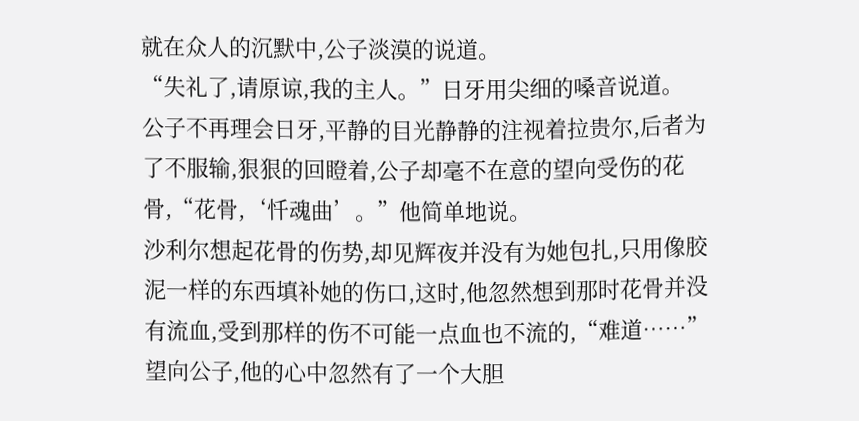就在众人的沉默中,公子淡漠的说道。
“失礼了,请原谅,我的主人。”日牙用尖细的嗓音说道。
公子不再理会日牙,平静的目光静静的注视着拉贵尔,后者为了不服输,狠狠的回瞪着,公子却毫不在意的望向受伤的花骨,“花骨,‘忏魂曲’。”他简单地说。
沙利尔想起花骨的伤势,却见辉夜并没有为她包扎,只用像胶泥一样的东西填补她的伤口,这时,他忽然想到那时花骨并没有流血,受到那样的伤不可能一点血也不流的,“难道……”望向公子,他的心中忽然有了一个大胆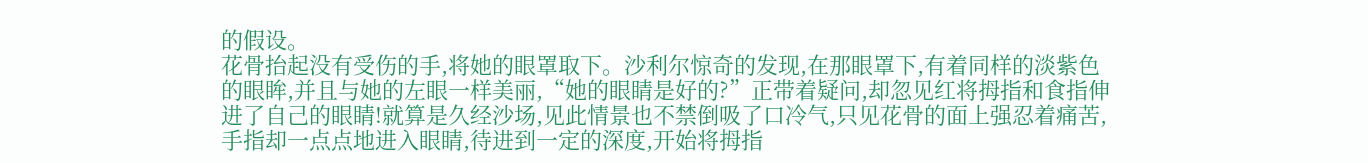的假设。
花骨抬起没有受伤的手,将她的眼罩取下。沙利尔惊奇的发现,在那眼罩下,有着同样的淡紫色的眼眸,并且与她的左眼一样美丽,“她的眼睛是好的?”正带着疑问,却忽见红将拇指和食指伸进了自己的眼睛!就算是久经沙场,见此情景也不禁倒吸了口冷气,只见花骨的面上强忍着痛苦,手指却一点点地进入眼睛,待进到一定的深度,开始将拇指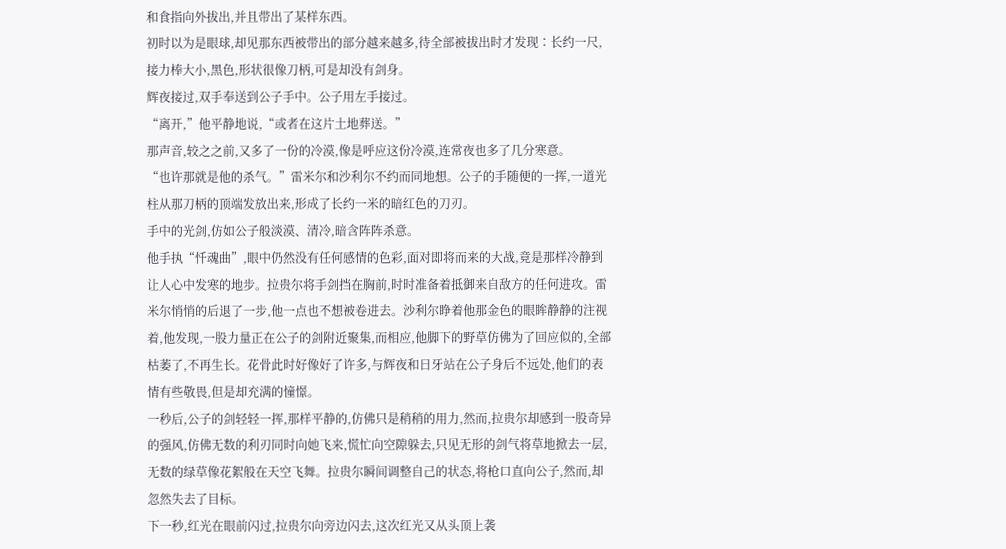和食指向外拔出,并且带出了某样东西。
初时以为是眼球,却见那东西被带出的部分越来越多,待全部被拔出时才发现∶长约一尺,接力棒大小,黑色,形状很像刀柄,可是却没有剑身。
辉夜接过,双手奉送到公子手中。公子用左手接过。
“离开,”他平静地说,“或者在这片土地葬送。”
那声音,较之之前,又多了一份的冷漠,像是呼应这份冷漠,连常夜也多了几分寒意。
“也许那就是他的杀气。”雷米尔和沙利尔不约而同地想。公子的手随便的一挥,一道光柱从那刀柄的顶端发放出来,形成了长约一米的暗红色的刀刃。
手中的光剑,仿如公子般淡漠、清冷,暗含阵阵杀意。
他手执“忏魂曲”,眼中仍然没有任何感情的色彩,面对即将而来的大战,竟是那样冷静到让人心中发寒的地步。拉贵尔将手剑挡在胸前,时时准备着抵御来自敌方的任何进攻。雷米尔悄悄的后退了一步,他一点也不想被卷进去。沙利尔睁着他那金色的眼眸静静的注视着,他发现,一股力量正在公子的剑附近聚集,而相应,他脚下的野草仿佛为了回应似的,全部枯萎了,不再生长。花骨此时好像好了许多,与辉夜和日牙站在公子身后不远处,他们的表情有些敬畏,但是却充满的憧憬。
一秒后,公子的剑轻轻一挥,那样平静的,仿佛只是稍稍的用力,然而,拉贵尔却感到一股奇异的强风,仿佛无数的利刃同时向她飞来,慌忙向空隙躲去,只见无形的剑气将草地掀去一层,无数的绿草像花絮般在天空飞舞。拉贵尔瞬间调整自己的状态,将枪口直向公子,然而,却忽然失去了目标。
下一秒,红光在眼前闪过,拉贵尔向旁边闪去,这次红光又从头顶上袭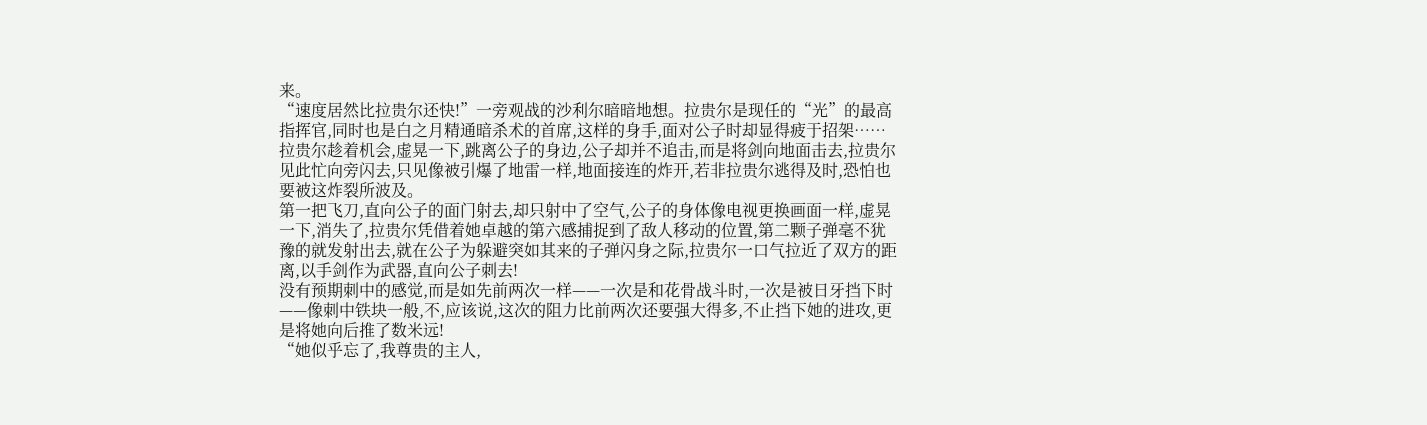来。
“速度居然比拉贵尔还快!”一旁观战的沙利尔暗暗地想。拉贵尔是现任的“光”的最高指挥官,同时也是白之月精通暗杀术的首席,这样的身手,面对公子时却显得疲于招架……
拉贵尔趁着机会,虚晃一下,跳离公子的身边,公子却并不追击,而是将剑向地面击去,拉贵尔见此忙向旁闪去,只见像被引爆了地雷一样,地面接连的炸开,若非拉贵尔逃得及时,恐怕也要被这炸裂所波及。
第一把飞刀,直向公子的面门射去,却只射中了空气,公子的身体像电视更换画面一样,虚晃一下,消失了,拉贵尔凭借着她卓越的第六感捕捉到了敌人移动的位置,第二颗子弹毫不犹豫的就发射出去,就在公子为躲避突如其来的子弹闪身之际,拉贵尔一口气拉近了双方的距离,以手剑作为武器,直向公子刺去!
没有预期刺中的感觉,而是如先前两次一样——一次是和花骨战斗时,一次是被日牙挡下时——像刺中铁块一般,不,应该说,这次的阻力比前两次还要强大得多,不止挡下她的进攻,更是将她向后推了数米远!
“她似乎忘了,我尊贵的主人,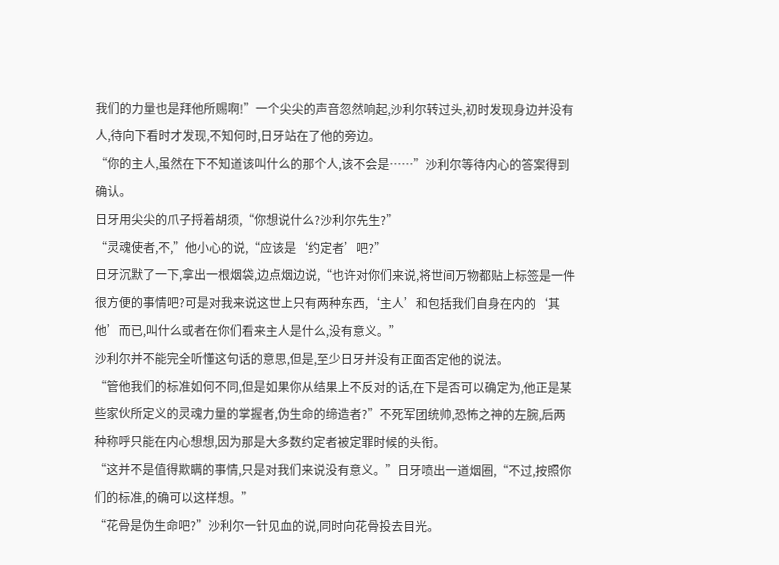我们的力量也是拜他所赐啊!”一个尖尖的声音忽然响起,沙利尔转过头,初时发现身边并没有人,待向下看时才发现,不知何时,日牙站在了他的旁边。
“你的主人,虽然在下不知道该叫什么的那个人,该不会是……”沙利尔等待内心的答案得到确认。
日牙用尖尖的爪子捋着胡须,“你想说什么?沙利尔先生?”
“灵魂使者,不,”他小心的说,“应该是‘约定者’吧?”
日牙沉默了一下,拿出一根烟袋,边点烟边说,“也许对你们来说,将世间万物都贴上标签是一件很方便的事情吧?可是对我来说这世上只有两种东西,‘主人’和包括我们自身在内的‘其他’而已,叫什么或者在你们看来主人是什么,没有意义。”
沙利尔并不能完全听懂这句话的意思,但是,至少日牙并没有正面否定他的说法。
“管他我们的标准如何不同,但是如果你从结果上不反对的话,在下是否可以确定为,他正是某些家伙所定义的灵魂力量的掌握者,伪生命的缔造者?”不死军团统帅,恐怖之神的左腕,后两种称呼只能在内心想想,因为那是大多数约定者被定罪时候的头衔。
“这并不是值得欺瞒的事情,只是对我们来说没有意义。”日牙喷出一道烟圈,“不过,按照你们的标准,的确可以这样想。”
“花骨是伪生命吧?”沙利尔一针见血的说,同时向花骨投去目光。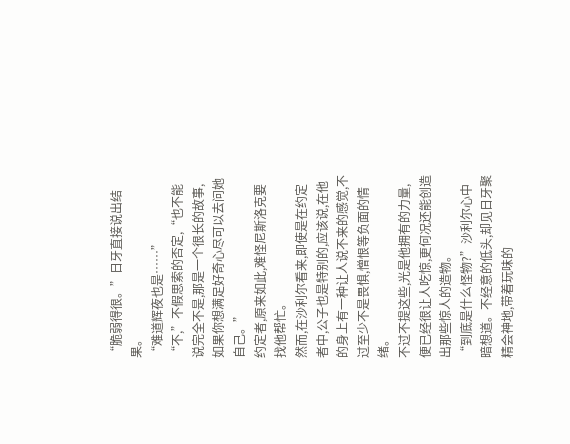“脆弱得很。”日牙直接说出结果。
“难道辉夜也是……”
“不,”不假思索的否定,“也不能说完全不是,那是一个很长的故事,如果你想满足好奇心尽可以去问她自己。”
约定者,原来如此,难怪尼斯洛克要找他帮忙。
然而,在沙利尔看来,即使是在约定者中,公子也是特别的,应该说,在他的身上有一种让人说不来的感觉,不过至少不是畏惧,憎恨等负面的情绪。
不过不提这些,光是他拥有的力量,便已经很让人吃惊,更何况还能创造出那些惊人的造物。
“到底是什么怪物?”沙利尔心中暗想道。不经意的低头,却见日牙聚精会神地,带着玩味的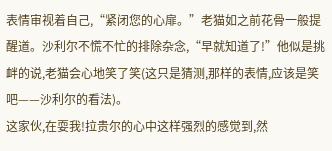表情审视着自己,“紧闭您的心扉。”老猫如之前花骨一般提醒道。沙利尔不慌不忙的排除杂念,“早就知道了!”他似是挑衅的说,老猫会心地笑了笑(这只是猜测,那样的表情,应该是笑吧——沙利尔的看法)。
这家伙,在耍我!拉贵尔的心中这样强烈的感觉到,然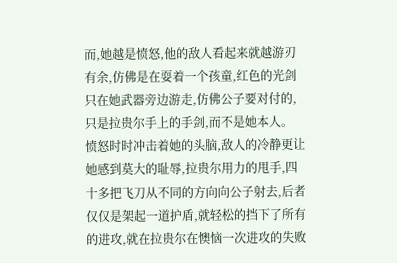而,她越是愤怒,他的敌人看起来就越游刃有余,仿佛是在耍着一个孩童,红色的光剑只在她武器旁边游走,仿佛公子要对付的,只是拉贵尔手上的手剑,而不是她本人。
愤怒时时冲击着她的头脑,敌人的冷静更让她感到莫大的耻辱,拉贵尔用力的甩手,四十多把飞刀从不同的方向向公子射去,后者仅仅是架起一道护盾,就轻松的挡下了所有的进攻,就在拉贵尔在懊恼一次进攻的失败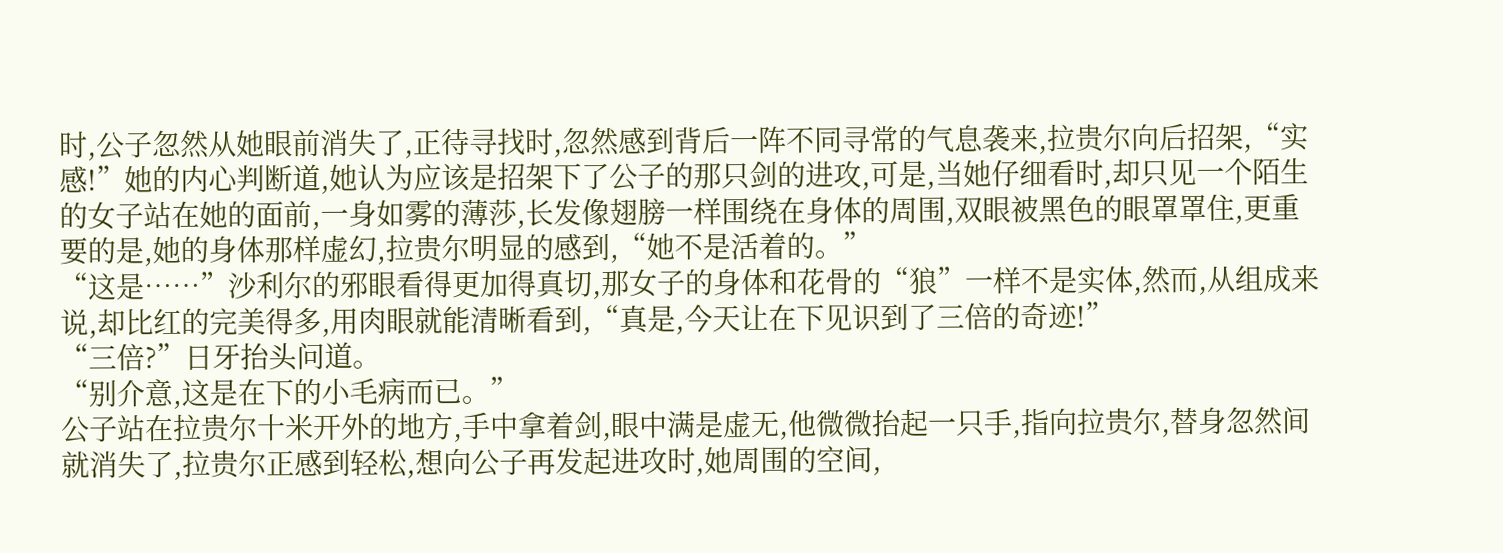时,公子忽然从她眼前消失了,正待寻找时,忽然感到背后一阵不同寻常的气息袭来,拉贵尔向后招架,“实感!”她的内心判断道,她认为应该是招架下了公子的那只剑的进攻,可是,当她仔细看时,却只见一个陌生的女子站在她的面前,一身如雾的薄莎,长发像翅膀一样围绕在身体的周围,双眼被黑色的眼罩罩住,更重要的是,她的身体那样虚幻,拉贵尔明显的感到,“她不是活着的。”
“这是……”沙利尔的邪眼看得更加得真切,那女子的身体和花骨的“狼”一样不是实体,然而,从组成来说,却比红的完美得多,用肉眼就能清晰看到,“真是,今天让在下见识到了三倍的奇迹!”
“三倍?”日牙抬头问道。
“别介意,这是在下的小毛病而已。”
公子站在拉贵尔十米开外的地方,手中拿着剑,眼中满是虚无,他微微抬起一只手,指向拉贵尔,替身忽然间就消失了,拉贵尔正感到轻松,想向公子再发起进攻时,她周围的空间,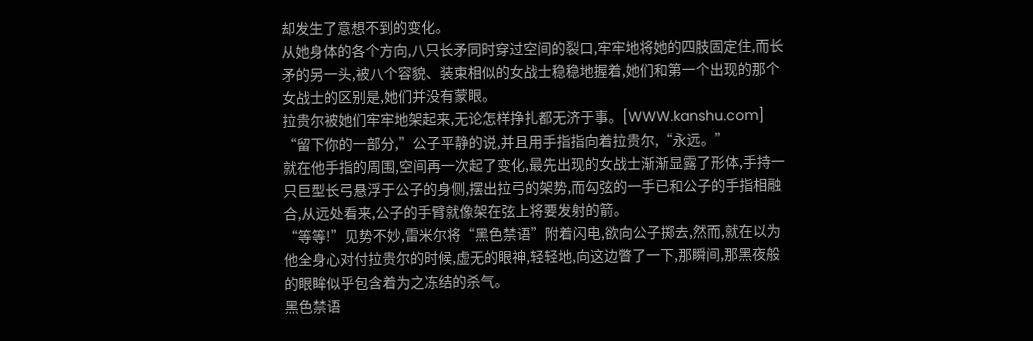却发生了意想不到的变化。
从她身体的各个方向,八只长矛同时穿过空间的裂口,牢牢地将她的四肢固定住,而长矛的另一头,被八个容貌、装束相似的女战士稳稳地握着,她们和第一个出现的那个女战士的区别是,她们并没有蒙眼。
拉贵尔被她们牢牢地架起来,无论怎样挣扎都无济于事。[WWW.kanshu.com]
“留下你的一部分,”公子平静的说,并且用手指指向着拉贵尔,“永远。”
就在他手指的周围,空间再一次起了变化,最先出现的女战士渐渐显露了形体,手持一只巨型长弓悬浮于公子的身侧,摆出拉弓的架势,而勾弦的一手已和公子的手指相融合,从远处看来,公子的手臂就像架在弦上将要发射的箭。
“等等!”见势不妙,雷米尔将“黑色禁语”附着闪电,欲向公子掷去,然而,就在以为他全身心对付拉贵尔的时候,虚无的眼神,轻轻地,向这边瞥了一下,那瞬间,那黑夜般的眼眸似乎包含着为之冻结的杀气。
黑色禁语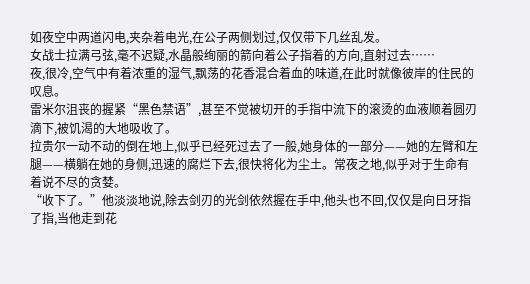如夜空中两道闪电,夹杂着电光,在公子两侧划过,仅仅带下几丝乱发。
女战士拉满弓弦,毫不迟疑,水晶般绚丽的箭向着公子指着的方向,直射过去……
夜,很冷,空气中有着浓重的湿气,飘荡的花香混合着血的味道,在此时就像彼岸的住民的叹息。
雷米尔沮丧的握紧“黑色禁语”,甚至不觉被切开的手指中流下的滚烫的血液顺着圆刃滴下,被饥渴的大地吸收了。
拉贵尔一动不动的倒在地上,似乎已经死过去了一般,她身体的一部分——她的左臂和左腿——横躺在她的身侧,迅速的腐烂下去,很快将化为尘土。常夜之地,似乎对于生命有着说不尽的贪婪。
“收下了。”他淡淡地说,除去剑刃的光剑依然握在手中,他头也不回,仅仅是向日牙指了指,当他走到花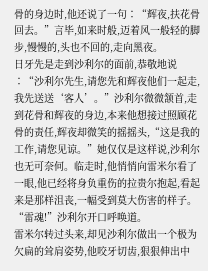骨的身边时,他还说了一句∶“辉夜,扶花骨回去。”言毕,如来时般,迈着风一般轻的脚步,慢慢的,头也不回的,走向黑夜。
日牙先是走到沙利尔的面前,恭敬地说∶“沙利尔先生,请您先和辉夜他们一起走,我先送送‘客人’。”沙利尔微微颔首,走到花骨和辉夜的身边,本来他想接过照顾花骨的责任,辉夜却微笑的摇摇头,“这是我的工作,请您见谅。”她仅仅是这样说,沙利尔也无可奈何。临走时,他悄悄向雷米尔看了一眼,他已经将身负重伤的拉贵尔抱起,看起来是那样沮丧,一幅受到莫大伤害的样子。
“雷魂!”沙利尔开口呼唤道。
雷米尔转过头来,却见沙利尔做出一个极为欠扁的耸肩姿势,他咬牙切齿,狠狠伸出中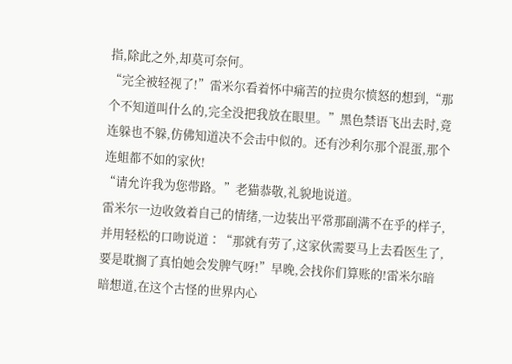指,除此之外,却莫可奈何。
“完全被轻视了!”雷米尔看着怀中痛苦的拉贵尔愤怒的想到,“那个不知道叫什么的,完全没把我放在眼里。”黑色禁语飞出去时,竟连躲也不躲,仿佛知道决不会击中似的。还有沙利尔那个混蛋,那个连蛆都不如的家伙!
“请允许我为您带路。”老猫恭敬,礼貌地说道。
雷米尔一边收敛着自己的情绪,一边装出平常那副满不在乎的样子,并用轻松的口吻说道∶“那就有劳了,这家伙需要马上去看医生了,要是耽搁了真怕她会发脾气呀!”早晚,会找你们算账的!雷米尔暗暗想道,在这个古怪的世界内心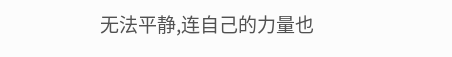无法平静,连自己的力量也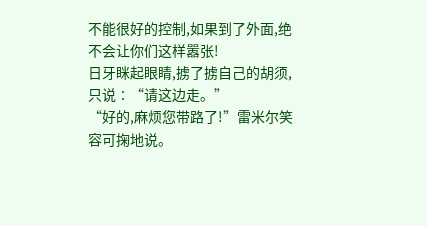不能很好的控制,如果到了外面,绝不会让你们这样嚣张!
日牙眯起眼睛,掳了掳自己的胡须,只说∶“请这边走。”
“好的,麻烦您带路了!”雷米尔笑容可掬地说。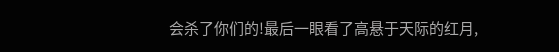会杀了你们的!最后一眼看了高悬于天际的红月,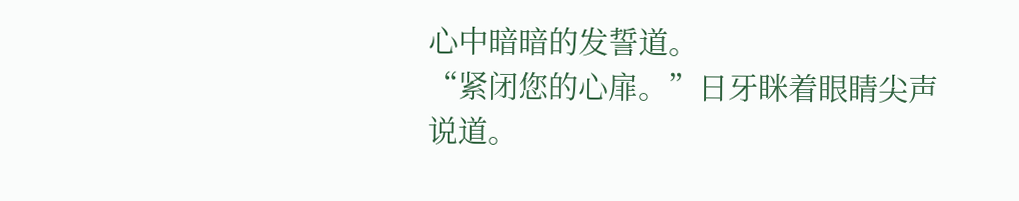心中暗暗的发誓道。
“紧闭您的心扉。”日牙眯着眼睛尖声说道。